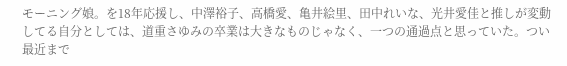モーニング娘。を18年応援し、中澤裕子、高橋愛、亀井絵里、田中れいな、光井愛佳と推しが変動してる自分としては、道重さゆみの卒業は大きなものじゃなく、一つの通過点と思っていた。つい最近まで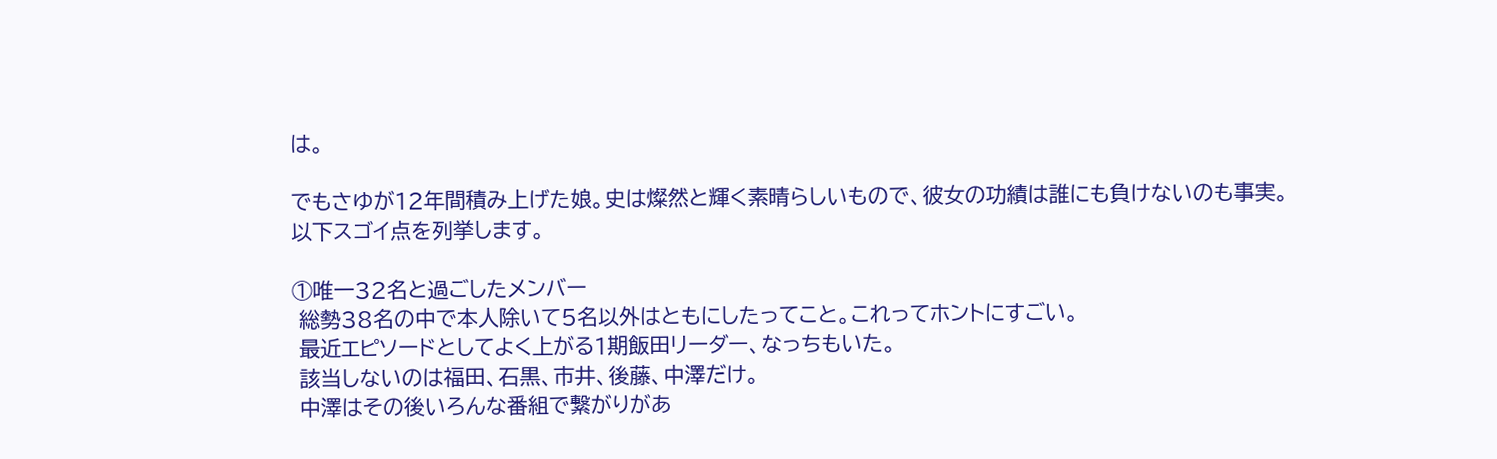は。

でもさゆが12年間積み上げた娘。史は燦然と輝く素晴らしいもので、彼女の功績は誰にも負けないのも事実。
以下スゴイ点を列挙します。

①唯一32名と過ごしたメンバー
 総勢38名の中で本人除いて5名以外はともにしたってこと。これってホントにすごい。
 最近エピソードとしてよく上がる1期飯田リーダー、なっちもいた。
 該当しないのは福田、石黒、市井、後藤、中澤だけ。
 中澤はその後いろんな番組で繋がりがあ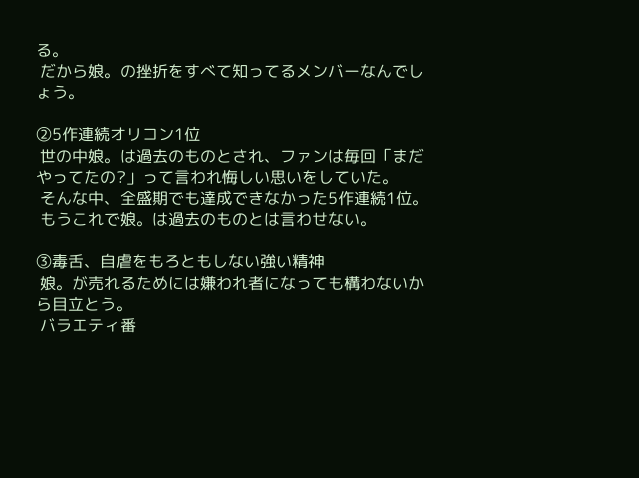る。
 だから娘。の挫折をすべて知ってるメンバーなんでしょう。

②5作連続オリコン1位
 世の中娘。は過去のものとされ、ファンは毎回「まだやってたの?」って言われ悔しい思いをしていた。
 そんな中、全盛期でも達成できなかった5作連続1位。
 もうこれで娘。は過去のものとは言わせない。

③毒舌、自虐をもろともしない強い精神
 娘。が売れるためには嫌われ者になっても構わないから目立とう。
 バラエティ番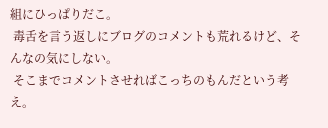組にひっぱりだこ。
 毒舌を言う返しにブログのコメントも荒れるけど、そんなの気にしない。
 そこまでコメントさせればこっちのもんだという考え。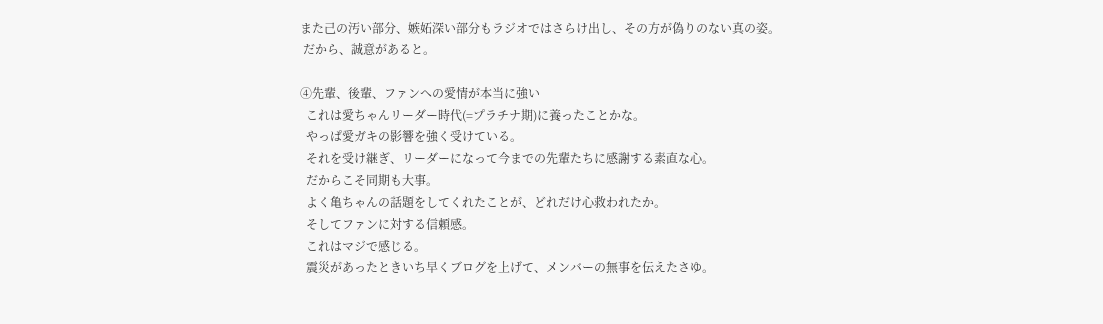また己の汚い部分、嫉妬深い部分もラジオではさらけ出し、その方が偽りのない真の姿。
 だから、誠意があると。

④先輩、後輩、ファンへの愛情が本当に強い
  これは愛ちゃんリーダー時代(=プラチナ期)に養ったことかな。
  やっぱ愛ガキの影響を強く受けている。
  それを受け継ぎ、リーダーになって今までの先輩たちに感謝する素直な心。
  だからこそ同期も大事。
  よく亀ちゃんの話題をしてくれたことが、どれだけ心救われたか。
  そしてファンに対する信頼感。
  これはマジで感じる。
  震災があったときいち早くブログを上げて、メンバーの無事を伝えたさゆ。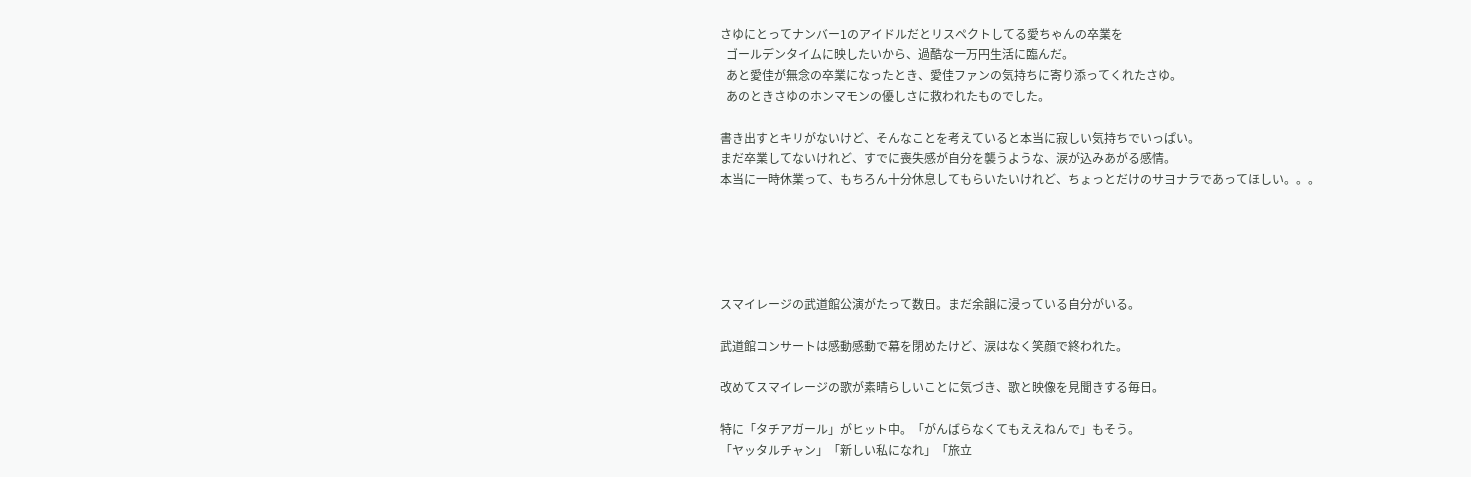さゆにとってナンバー1のアイドルだとリスペクトしてる愛ちゃんの卒業を
  ゴールデンタイムに映したいから、過酷な一万円生活に臨んだ。
  あと愛佳が無念の卒業になったとき、愛佳ファンの気持ちに寄り添ってくれたさゆ。
  あのときさゆのホンマモンの優しさに救われたものでした。

書き出すとキリがないけど、そんなことを考えていると本当に寂しい気持ちでいっぱい。
まだ卒業してないけれど、すでに喪失感が自分を襲うような、涙が込みあがる感情。
本当に一時休業って、もちろん十分休息してもらいたいけれど、ちょっとだけのサヨナラであってほしい。。。





スマイレージの武道館公演がたって数日。まだ余韻に浸っている自分がいる。

武道館コンサートは感動感動で幕を閉めたけど、涙はなく笑顔で終われた。

改めてスマイレージの歌が素晴らしいことに気づき、歌と映像を見聞きする毎日。

特に「タチアガール」がヒット中。「がんばらなくてもええねんで」もそう。
「ヤッタルチャン」「新しい私になれ」「旅立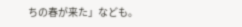ちの春が来た」なども。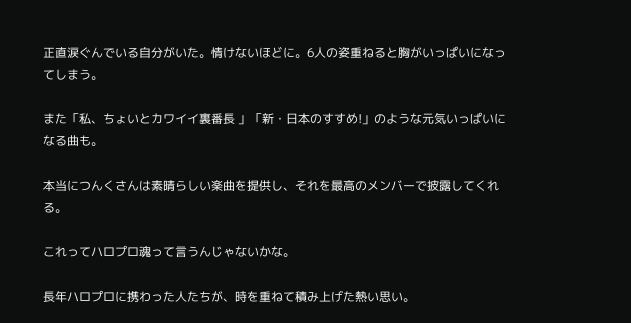正直涙ぐんでいる自分がいた。情けないほどに。6人の姿重ねると胸がいっぱいになってしまう。

また「私、ちょいとカワイイ裏番長 」「新・日本のすすめ!」のような元気いっぱいになる曲も。

本当につんくさんは素晴らしい楽曲を提供し、それを最高のメンバーで披露してくれる。

これってハロプロ魂って言うんじゃないかな。

長年ハロプロに携わった人たちが、時を重ねて積み上げた熱い思い。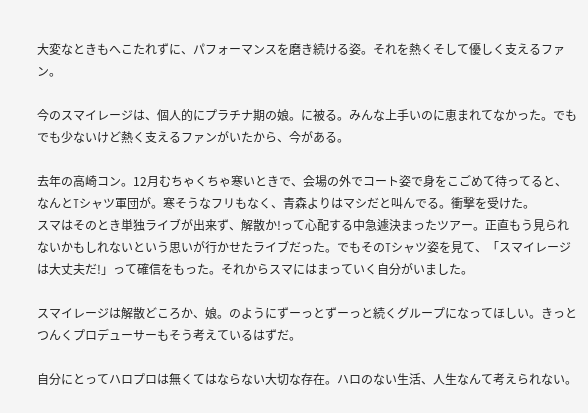大変なときもへこたれずに、パフォーマンスを磨き続ける姿。それを熱くそして優しく支えるファン。

今のスマイレージは、個人的にプラチナ期の娘。に被る。みんな上手いのに恵まれてなかった。でもでも少ないけど熱く支えるファンがいたから、今がある。

去年の高崎コン。12月むちゃくちゃ寒いときで、会場の外でコート姿で身をこごめて待ってると、なんとTシャツ軍団が。寒そうなフリもなく、青森よりはマシだと叫んでる。衝撃を受けた。
スマはそのとき単独ライブが出来ず、解散か!って心配する中急遽決まったツアー。正直もう見られないかもしれないという思いが行かせたライブだった。でもそのTシャツ姿を見て、「スマイレージは大丈夫だ!」って確信をもった。それからスマにはまっていく自分がいました。

スマイレージは解散どころか、娘。のようにずーっとずーっと続くグループになってほしい。きっとつんくプロデューサーもそう考えているはずだ。

自分にとってハロプロは無くてはならない大切な存在。ハロのない生活、人生なんて考えられない。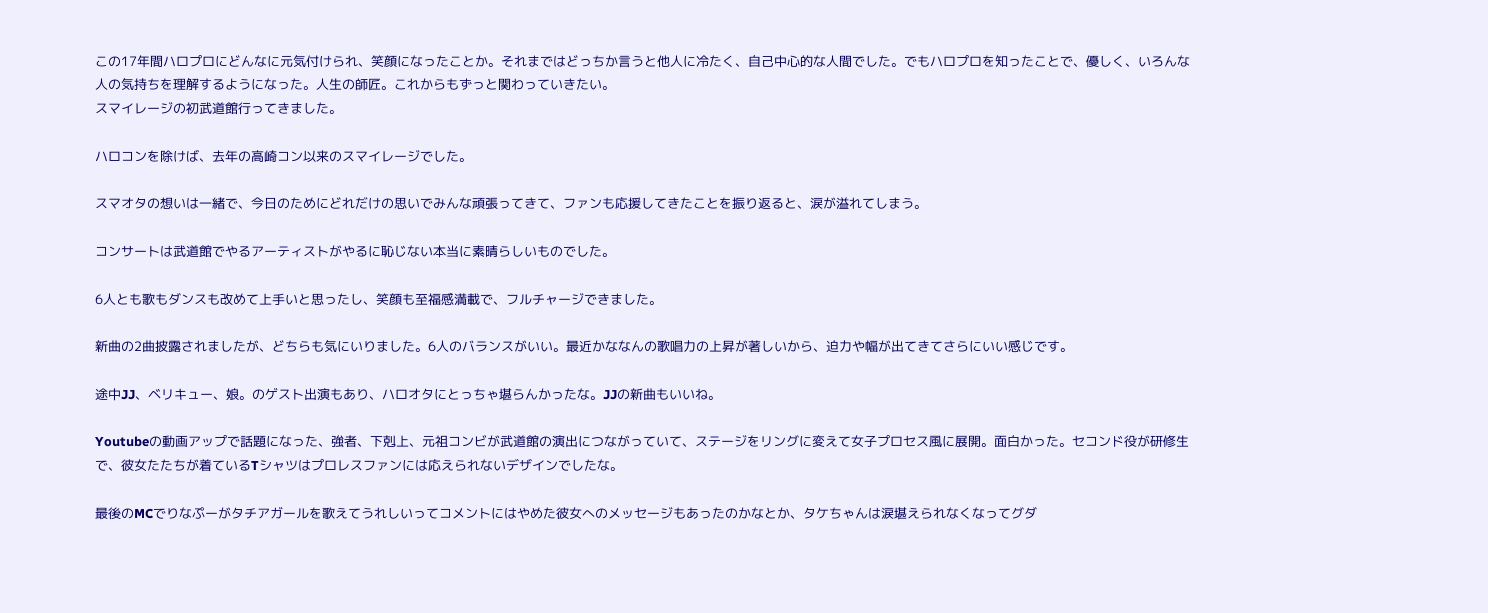この17年間ハロプロにどんなに元気付けられ、笑顔になったことか。それまではどっちか言うと他人に冷たく、自己中心的な人間でした。でもハロプロを知ったことで、優しく、いろんな人の気持ちを理解するようになった。人生の師匠。これからもずっと関わっていきたい。
スマイレージの初武道館行ってきました。

ハロコンを除けば、去年の高崎コン以来のスマイレージでした。

スマオタの想いは一緒で、今日のためにどれだけの思いでみんな頑張ってきて、ファンも応援してきたことを振り返ると、涙が溢れてしまう。

コンサートは武道館でやるアーティストがやるに恥じない本当に素晴らしいものでした。

6人とも歌もダンスも改めて上手いと思ったし、笑顔も至福感満載で、フルチャージできました。

新曲の2曲披露されましたが、どちらも気にいりました。6人のバランスがいい。最近かななんの歌唱力の上昇が著しいから、迫力や幅が出てきてさらにいい感じです。

途中JJ、ベリキュー、娘。のゲスト出演もあり、ハロオタにとっちゃ堪らんかったな。JJの新曲もいいね。

Youtubeの動画アップで話題になった、強者、下剋上、元祖コンビが武道館の演出につながっていて、ステージをリングに変えて女子プロセス風に展開。面白かった。セコンド役が研修生で、彼女たたちが着ているTシャツはプロレスファンには応えられないデザインでしたな。

最後のMCでりなぷーがタチアガールを歌えてうれしいってコメントにはやめた彼女へのメッセージもあったのかなとか、タケちゃんは涙堪えられなくなってグダ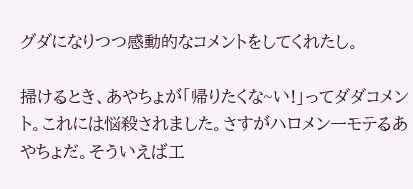グダになりつつ感動的なコメントをしてくれたし。

掃けるとき、あやちょが「帰りたくな~い!」ってダダコメント。これには悩殺されました。さすがハロメン一モテるあやちょだ。そういえば工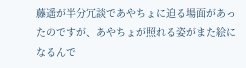藤遥が半分冗談であやちょに迫る場面があったのですが、あやちょが照れる姿がまた絵になるんで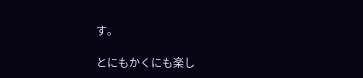す。

とにもかくにも楽し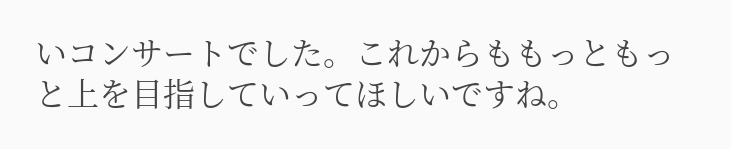いコンサートでした。これからももっともっと上を目指していってほしいですね。